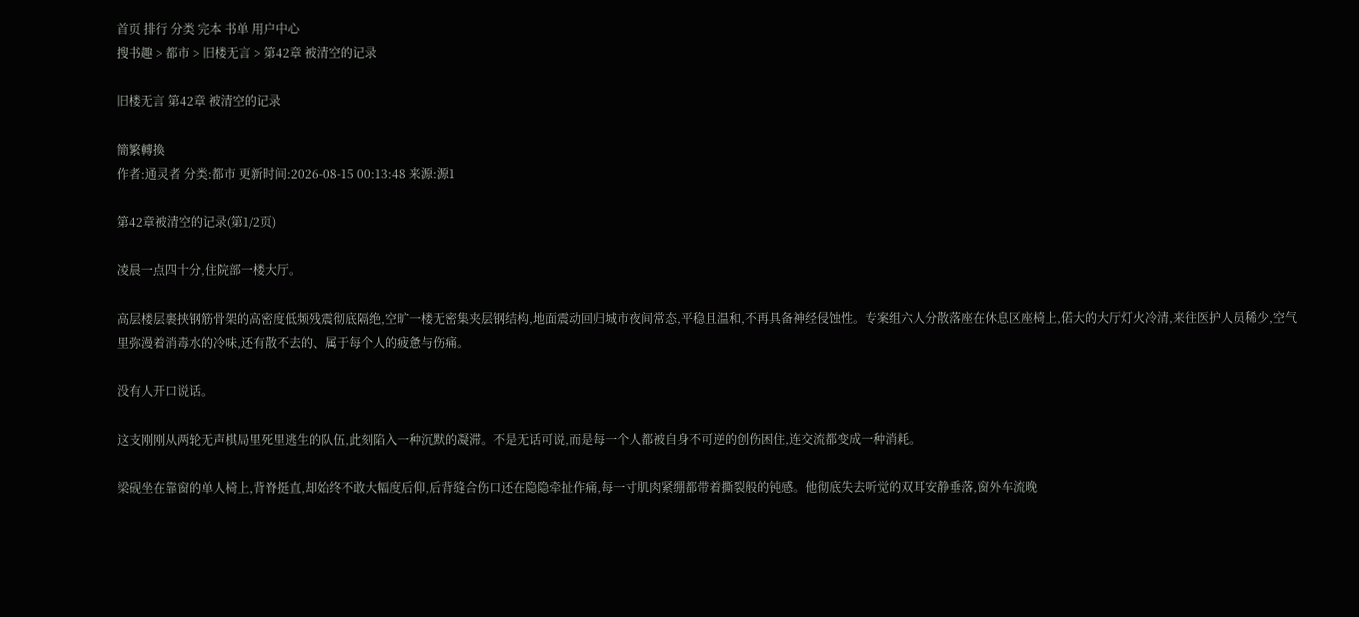首页 排行 分类 完本 书单 用户中心
搜书趣 > 都市 > 旧楼无言 > 第42章 被清空的记录

旧楼无言 第42章 被清空的记录

簡繁轉換
作者:通灵者 分类:都市 更新时间:2026-08-15 00:13:48 来源:源1

第42章被清空的记录(第1/2页)

凌晨一点四十分,住院部一楼大厅。

高层楼层裹挟钢筋骨架的高密度低频残震彻底隔绝,空旷一楼无密集夹层钢结构,地面震动回归城市夜间常态,平稳且温和,不再具备神经侵蚀性。专案组六人分散落座在休息区座椅上,偌大的大厅灯火冷清,来往医护人员稀少,空气里弥漫着消毒水的冷味,还有散不去的、属于每个人的疲惫与伤痛。

没有人开口说话。

这支刚刚从两轮无声棋局里死里逃生的队伍,此刻陷入一种沉默的凝滞。不是无话可说,而是每一个人都被自身不可逆的创伤困住,连交流都变成一种消耗。

梁砚坐在靠窗的单人椅上,背脊挺直,却始终不敢大幅度后仰,后背缝合伤口还在隐隐牵扯作痛,每一寸肌肉紧绷都带着撕裂般的钝感。他彻底失去听觉的双耳安静垂落,窗外车流晚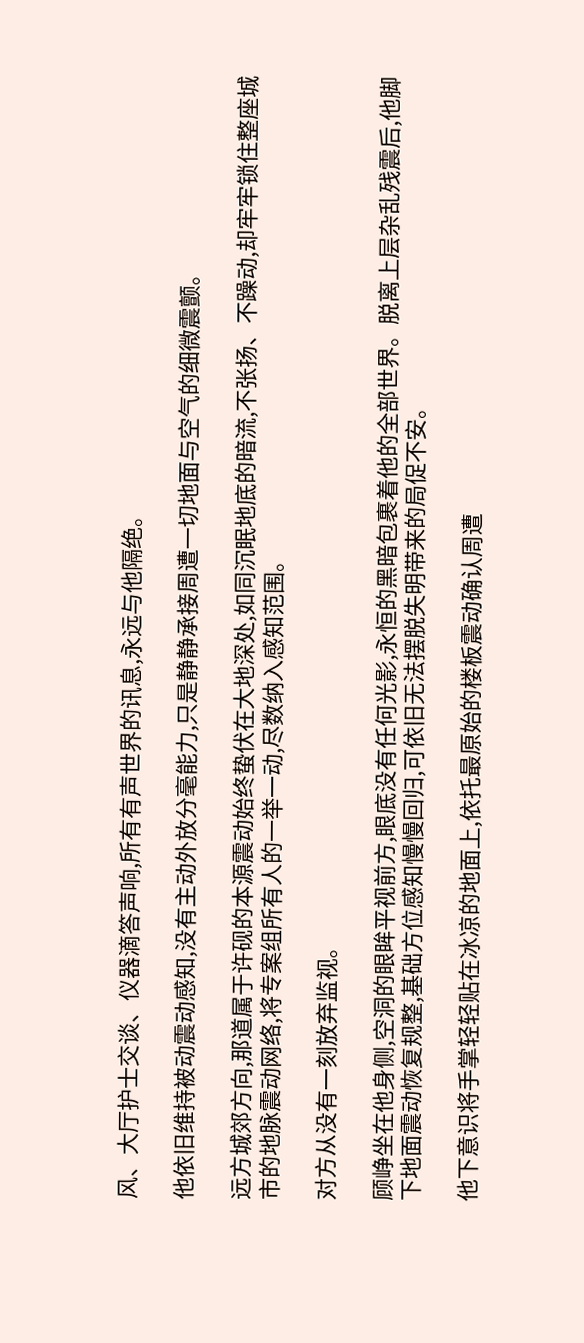风、大厅护士交谈、仪器滴答声响,所有有声世界的讯息,永远与他隔绝。

他依旧维持被动震动感知,没有主动外放分毫能力,只是静静承接周遭一切地面与空气的细微震颤。

远方城郊方向,那道属于许砚的本源震动始终蛰伏在大地深处,如同沉眠地底的暗流,不张扬、不躁动,却牢牢锁住整座城市的地脉震动网络,将专案组所有人的一举一动,尽数纳入感知范围。

对方从没有一刻放弃监视。

顾峥坐在他身侧,空洞的眼眸平视前方,眼底没有任何光影,永恒的黑暗包裹着他的全部世界。脱离上层杂乱残震后,他脚下地面震动恢复规整,基础方位感知慢慢回归,可依旧无法摆脱失明带来的局促不安。

他下意识将手掌轻轻贴在冰凉的地面上,依托最原始的楼板震动确认周遭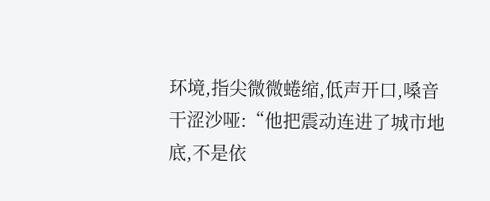环境,指尖微微蜷缩,低声开口,嗓音干涩沙哑:“他把震动连进了城市地底,不是依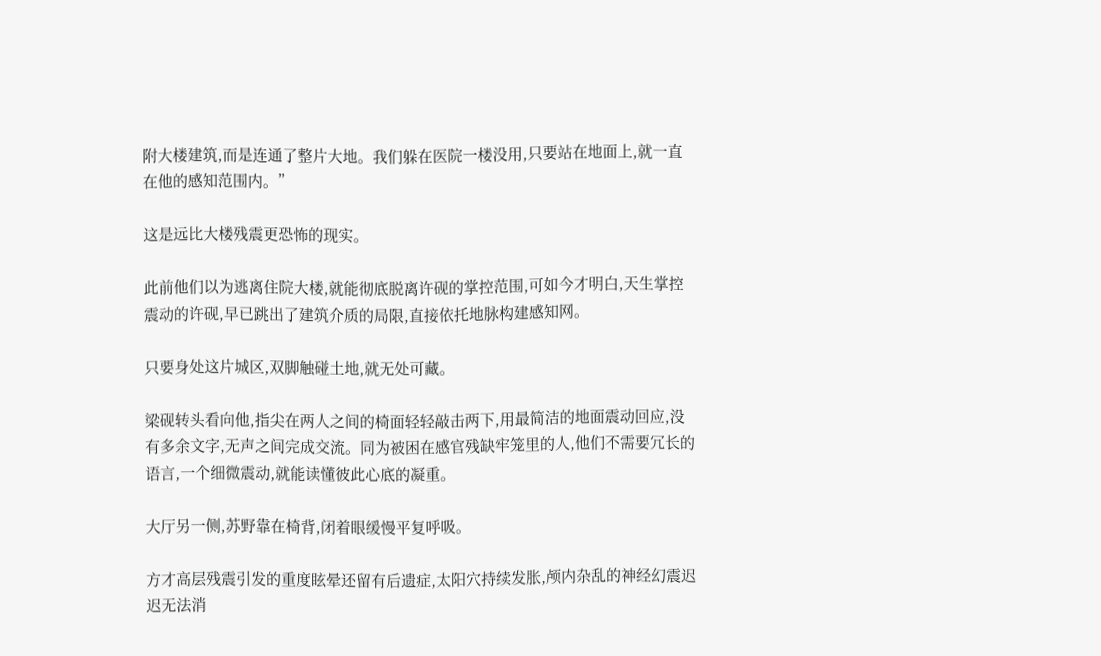附大楼建筑,而是连通了整片大地。我们躲在医院一楼没用,只要站在地面上,就一直在他的感知范围内。”

这是远比大楼残震更恐怖的现实。

此前他们以为逃离住院大楼,就能彻底脱离许砚的掌控范围,可如今才明白,天生掌控震动的许砚,早已跳出了建筑介质的局限,直接依托地脉构建感知网。

只要身处这片城区,双脚触碰土地,就无处可藏。

梁砚转头看向他,指尖在两人之间的椅面轻轻敲击两下,用最简洁的地面震动回应,没有多余文字,无声之间完成交流。同为被困在感官残缺牢笼里的人,他们不需要冗长的语言,一个细微震动,就能读懂彼此心底的凝重。

大厅另一侧,苏野靠在椅背,闭着眼缓慢平复呼吸。

方才高层残震引发的重度眩晕还留有后遗症,太阳穴持续发胀,颅内杂乱的神经幻震迟迟无法消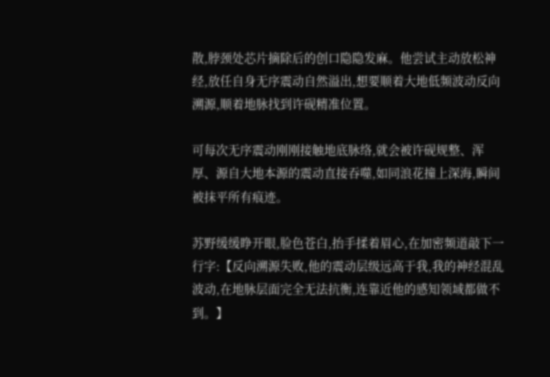散,脖颈处芯片摘除后的创口隐隐发麻。他尝试主动放松神经,放任自身无序震动自然溢出,想要顺着大地低频波动反向溯源,顺着地脉找到许砚精准位置。

可每次无序震动刚刚接触地底脉络,就会被许砚规整、浑厚、源自大地本源的震动直接吞噬,如同浪花撞上深海,瞬间被抹平所有痕迹。

苏野缓缓睁开眼,脸色苍白,抬手揉着眉心,在加密频道敲下一行字:【反向溯源失败,他的震动层级远高于我,我的神经混乱波动,在地脉层面完全无法抗衡,连靠近他的感知领域都做不到。】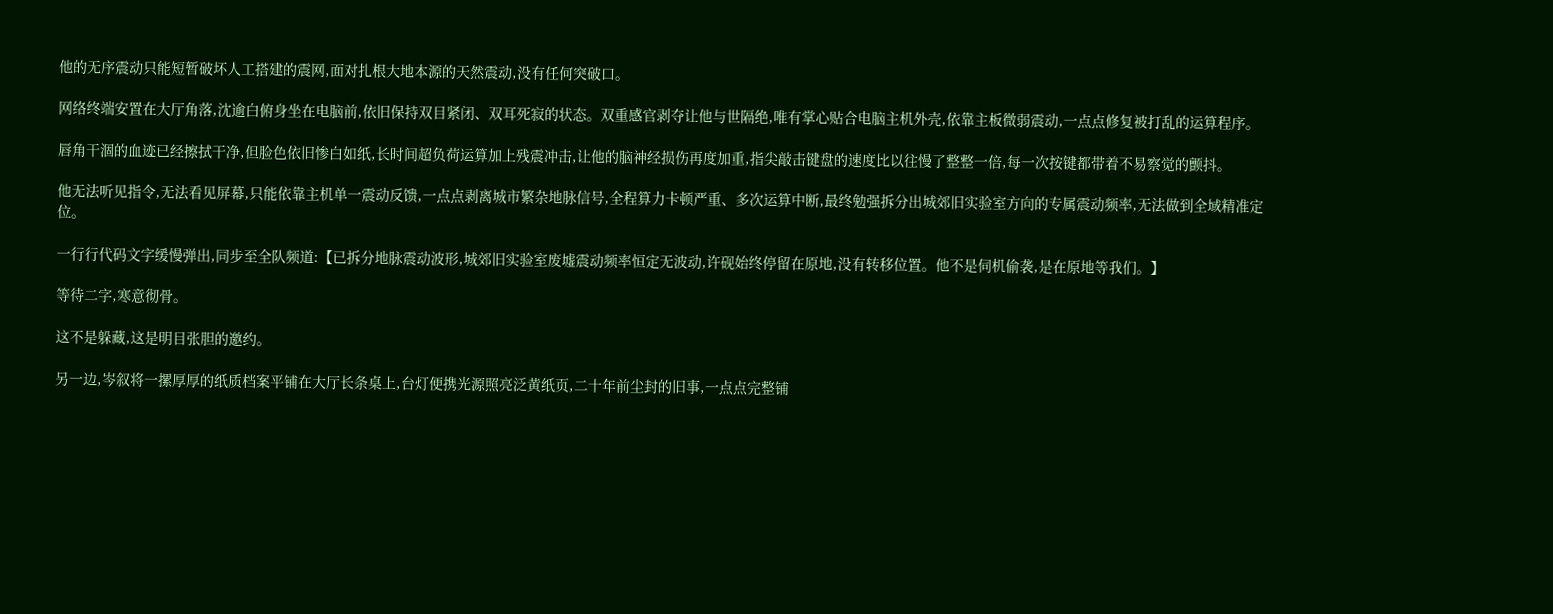他的无序震动只能短暂破坏人工搭建的震网,面对扎根大地本源的天然震动,没有任何突破口。

网络终端安置在大厅角落,沈逾白俯身坐在电脑前,依旧保持双目紧闭、双耳死寂的状态。双重感官剥夺让他与世隔绝,唯有掌心贴合电脑主机外壳,依靠主板微弱震动,一点点修复被打乱的运算程序。

唇角干涸的血迹已经擦拭干净,但脸色依旧惨白如纸,长时间超负荷运算加上残震冲击,让他的脑神经损伤再度加重,指尖敲击键盘的速度比以往慢了整整一倍,每一次按键都带着不易察觉的颤抖。

他无法听见指令,无法看见屏幕,只能依靠主机单一震动反馈,一点点剥离城市繁杂地脉信号,全程算力卡顿严重、多次运算中断,最终勉强拆分出城郊旧实验室方向的专属震动频率,无法做到全域精准定位。

一行行代码文字缓慢弹出,同步至全队频道:【已拆分地脉震动波形,城郊旧实验室废墟震动频率恒定无波动,许砚始终停留在原地,没有转移位置。他不是伺机偷袭,是在原地等我们。】

等待二字,寒意彻骨。

这不是躲藏,这是明目张胆的邀约。

另一边,岑叙将一摞厚厚的纸质档案平铺在大厅长条桌上,台灯便携光源照亮泛黄纸页,二十年前尘封的旧事,一点点完整铺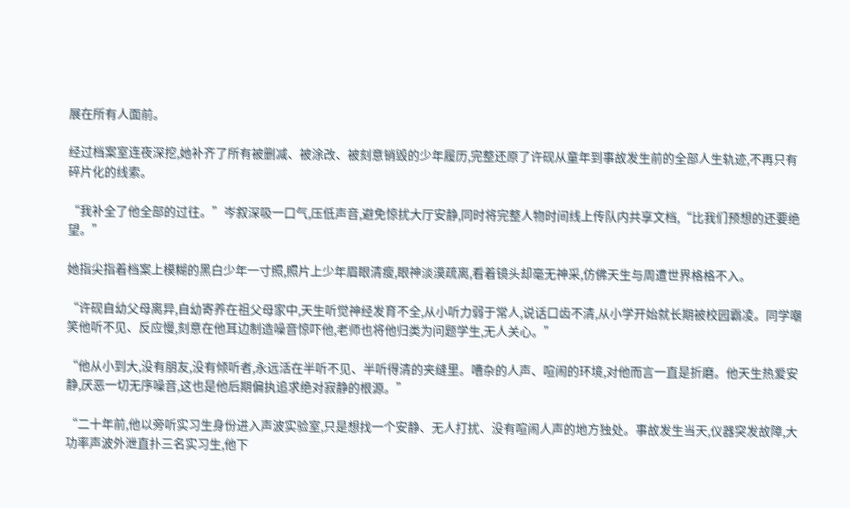展在所有人面前。

经过档案室连夜深挖,她补齐了所有被删减、被涂改、被刻意销毁的少年履历,完整还原了许砚从童年到事故发生前的全部人生轨迹,不再只有碎片化的线索。

“我补全了他全部的过往。”岑叙深吸一口气,压低声音,避免惊扰大厅安静,同时将完整人物时间线上传队内共享文档,“比我们预想的还要绝望。”

她指尖指着档案上模糊的黑白少年一寸照,照片上少年眉眼清瘦,眼神淡漠疏离,看着镜头却毫无神采,仿佛天生与周遭世界格格不入。

“许砚自幼父母离异,自幼寄养在祖父母家中,天生听觉神经发育不全,从小听力弱于常人,说话口齿不清,从小学开始就长期被校园霸凌。同学嘲笑他听不见、反应慢,刻意在他耳边制造噪音惊吓他,老师也将他归类为问题学生,无人关心。”

“他从小到大,没有朋友,没有倾听者,永远活在半听不见、半听得清的夹缝里。嘈杂的人声、喧闹的环境,对他而言一直是折磨。他天生热爱安静,厌恶一切无序噪音,这也是他后期偏执追求绝对寂静的根源。”

“二十年前,他以旁听实习生身份进入声波实验室,只是想找一个安静、无人打扰、没有喧闹人声的地方独处。事故发生当天,仪器突发故障,大功率声波外泄直扑三名实习生,他下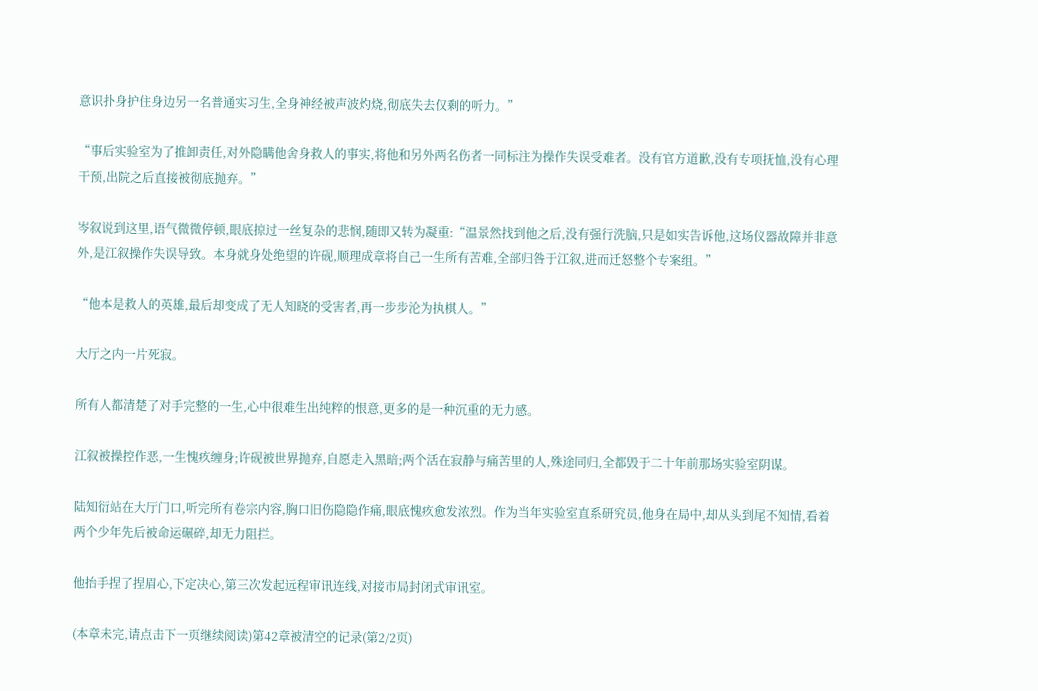意识扑身护住身边另一名普通实习生,全身神经被声波灼烧,彻底失去仅剩的听力。”

“事后实验室为了推卸责任,对外隐瞒他舍身救人的事实,将他和另外两名伤者一同标注为操作失误受难者。没有官方道歉,没有专项抚恤,没有心理干预,出院之后直接被彻底抛弃。”

岑叙说到这里,语气微微停顿,眼底掠过一丝复杂的悲悯,随即又转为凝重:“温景然找到他之后,没有强行洗脑,只是如实告诉他,这场仪器故障并非意外,是江叙操作失误导致。本身就身处绝望的许砚,顺理成章将自己一生所有苦难,全部归咎于江叙,进而迁怒整个专案组。”

“他本是救人的英雄,最后却变成了无人知晓的受害者,再一步步沦为执棋人。”

大厅之内一片死寂。

所有人都清楚了对手完整的一生,心中很难生出纯粹的恨意,更多的是一种沉重的无力感。

江叙被操控作恶,一生愧疚缠身;许砚被世界抛弃,自愿走入黑暗;两个活在寂静与痛苦里的人,殊途同归,全都毁于二十年前那场实验室阴谋。

陆知衍站在大厅门口,听完所有卷宗内容,胸口旧伤隐隐作痛,眼底愧疚愈发浓烈。作为当年实验室直系研究员,他身在局中,却从头到尾不知情,看着两个少年先后被命运碾碎,却无力阻拦。

他抬手捏了捏眉心,下定决心,第三次发起远程审讯连线,对接市局封闭式审讯室。

(本章未完,请点击下一页继续阅读)第42章被清空的记录(第2/2页)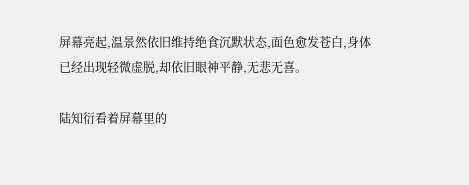屏幕亮起,温景然依旧维持绝食沉默状态,面色愈发苍白,身体已经出现轻微虚脱,却依旧眼神平静,无悲无喜。

陆知衍看着屏幕里的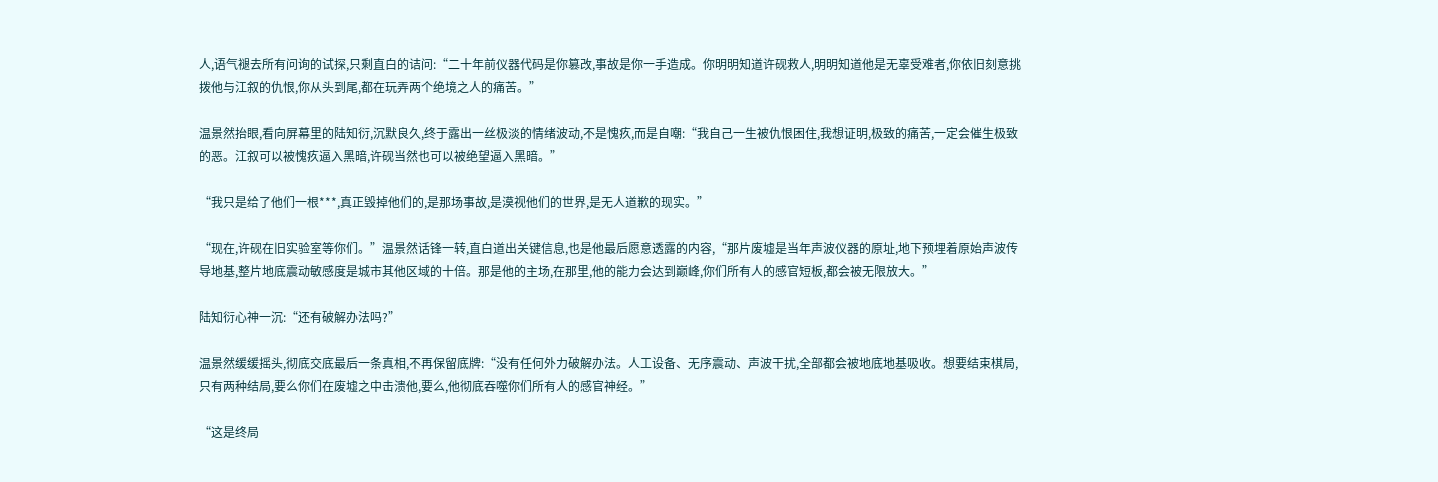人,语气褪去所有问询的试探,只剩直白的诘问:“二十年前仪器代码是你篡改,事故是你一手造成。你明明知道许砚救人,明明知道他是无辜受难者,你依旧刻意挑拨他与江叙的仇恨,你从头到尾,都在玩弄两个绝境之人的痛苦。”

温景然抬眼,看向屏幕里的陆知衍,沉默良久,终于露出一丝极淡的情绪波动,不是愧疚,而是自嘲:“我自己一生被仇恨困住,我想证明,极致的痛苦,一定会催生极致的恶。江叙可以被愧疚逼入黑暗,许砚当然也可以被绝望逼入黑暗。”

“我只是给了他们一根***,真正毁掉他们的,是那场事故,是漠视他们的世界,是无人道歉的现实。”

“现在,许砚在旧实验室等你们。”温景然话锋一转,直白道出关键信息,也是他最后愿意透露的内容,“那片废墟是当年声波仪器的原址,地下预埋着原始声波传导地基,整片地底震动敏感度是城市其他区域的十倍。那是他的主场,在那里,他的能力会达到巅峰,你们所有人的感官短板,都会被无限放大。”

陆知衍心神一沉:“还有破解办法吗?”

温景然缓缓摇头,彻底交底最后一条真相,不再保留底牌:“没有任何外力破解办法。人工设备、无序震动、声波干扰,全部都会被地底地基吸收。想要结束棋局,只有两种结局,要么你们在废墟之中击溃他,要么,他彻底吞噬你们所有人的感官神经。”

“这是终局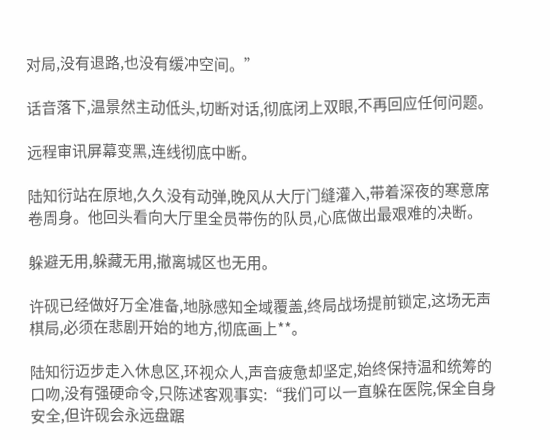对局,没有退路,也没有缓冲空间。”

话音落下,温景然主动低头,切断对话,彻底闭上双眼,不再回应任何问题。

远程审讯屏幕变黑,连线彻底中断。

陆知衍站在原地,久久没有动弹,晚风从大厅门缝灌入,带着深夜的寒意席卷周身。他回头看向大厅里全员带伤的队员,心底做出最艰难的决断。

躲避无用,躲藏无用,撤离城区也无用。

许砚已经做好万全准备,地脉感知全域覆盖,终局战场提前锁定,这场无声棋局,必须在悲剧开始的地方,彻底画上**。

陆知衍迈步走入休息区,环视众人,声音疲惫却坚定,始终保持温和统筹的口吻,没有强硬命令,只陈述客观事实:“我们可以一直躲在医院,保全自身安全,但许砚会永远盘踞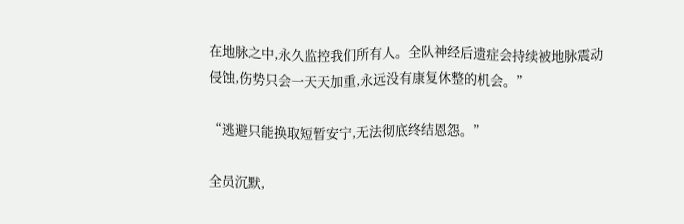在地脉之中,永久监控我们所有人。全队神经后遗症会持续被地脉震动侵蚀,伤势只会一天天加重,永远没有康复休整的机会。”

“逃避只能换取短暂安宁,无法彻底终结恩怨。”

全员沉默,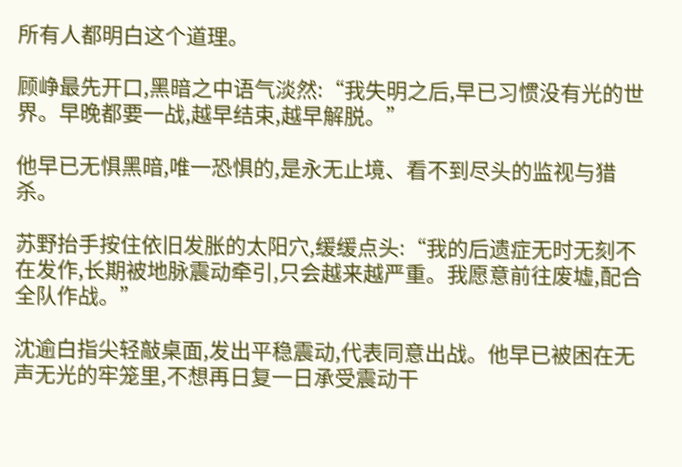所有人都明白这个道理。

顾峥最先开口,黑暗之中语气淡然:“我失明之后,早已习惯没有光的世界。早晚都要一战,越早结束,越早解脱。”

他早已无惧黑暗,唯一恐惧的,是永无止境、看不到尽头的监视与猎杀。

苏野抬手按住依旧发胀的太阳穴,缓缓点头:“我的后遗症无时无刻不在发作,长期被地脉震动牵引,只会越来越严重。我愿意前往废墟,配合全队作战。”

沈逾白指尖轻敲桌面,发出平稳震动,代表同意出战。他早已被困在无声无光的牢笼里,不想再日复一日承受震动干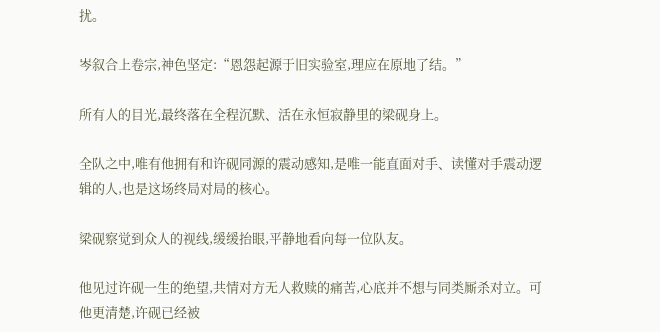扰。

岑叙合上卷宗,神色坚定:“恩怨起源于旧实验室,理应在原地了结。”

所有人的目光,最终落在全程沉默、活在永恒寂静里的梁砚身上。

全队之中,唯有他拥有和许砚同源的震动感知,是唯一能直面对手、读懂对手震动逻辑的人,也是这场终局对局的核心。

梁砚察觉到众人的视线,缓缓抬眼,平静地看向每一位队友。

他见过许砚一生的绝望,共情对方无人救赎的痛苦,心底并不想与同类厮杀对立。可他更清楚,许砚已经被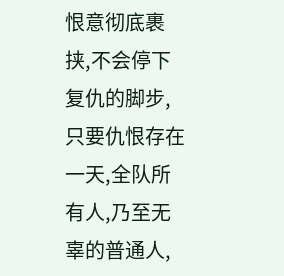恨意彻底裹挟,不会停下复仇的脚步,只要仇恨存在一天,全队所有人,乃至无辜的普通人,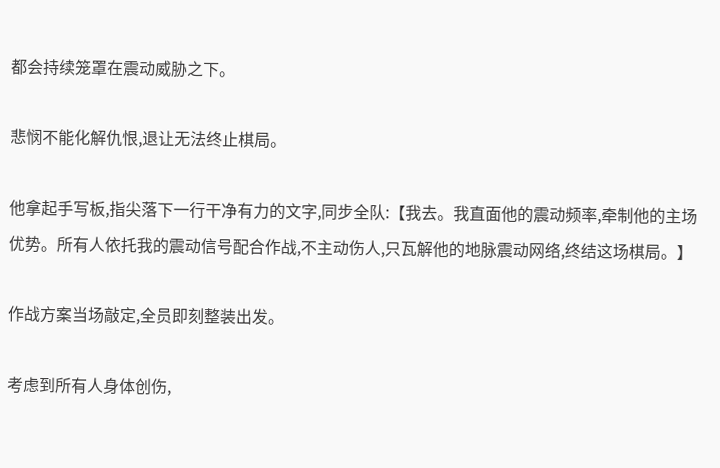都会持续笼罩在震动威胁之下。

悲悯不能化解仇恨,退让无法终止棋局。

他拿起手写板,指尖落下一行干净有力的文字,同步全队:【我去。我直面他的震动频率,牵制他的主场优势。所有人依托我的震动信号配合作战,不主动伤人,只瓦解他的地脉震动网络,终结这场棋局。】

作战方案当场敲定,全员即刻整装出发。

考虑到所有人身体创伤,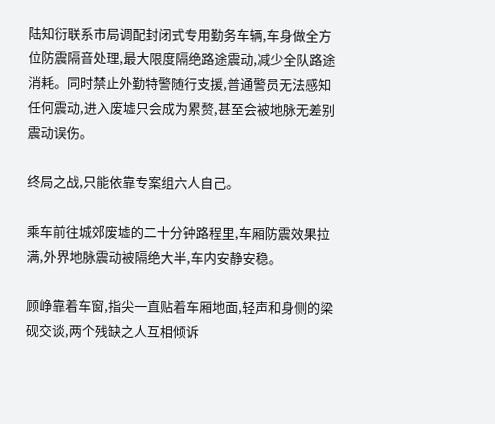陆知衍联系市局调配封闭式专用勤务车辆,车身做全方位防震隔音处理,最大限度隔绝路途震动,减少全队路途消耗。同时禁止外勤特警随行支援,普通警员无法感知任何震动,进入废墟只会成为累赘,甚至会被地脉无差别震动误伤。

终局之战,只能依靠专案组六人自己。

乘车前往城郊废墟的二十分钟路程里,车厢防震效果拉满,外界地脉震动被隔绝大半,车内安静安稳。

顾峥靠着车窗,指尖一直贴着车厢地面,轻声和身侧的梁砚交谈,两个残缺之人互相倾诉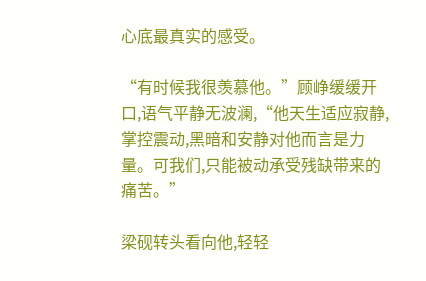心底最真实的感受。

“有时候我很羡慕他。”顾峥缓缓开口,语气平静无波澜,“他天生适应寂静,掌控震动,黑暗和安静对他而言是力量。可我们,只能被动承受残缺带来的痛苦。”

梁砚转头看向他,轻轻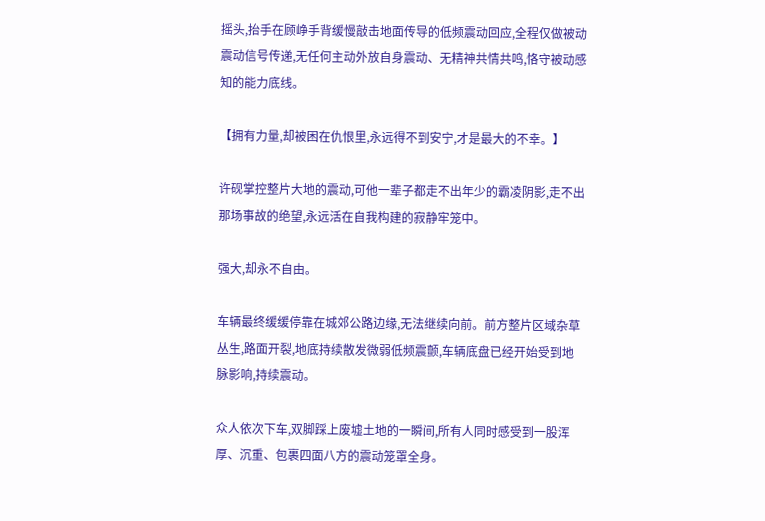摇头,抬手在顾峥手背缓慢敲击地面传导的低频震动回应,全程仅做被动震动信号传递,无任何主动外放自身震动、无精神共情共鸣,恪守被动感知的能力底线。

【拥有力量,却被困在仇恨里,永远得不到安宁,才是最大的不幸。】

许砚掌控整片大地的震动,可他一辈子都走不出年少的霸凌阴影,走不出那场事故的绝望,永远活在自我构建的寂静牢笼中。

强大,却永不自由。

车辆最终缓缓停靠在城郊公路边缘,无法继续向前。前方整片区域杂草丛生,路面开裂,地底持续散发微弱低频震颤,车辆底盘已经开始受到地脉影响,持续震动。

众人依次下车,双脚踩上废墟土地的一瞬间,所有人同时感受到一股浑厚、沉重、包裹四面八方的震动笼罩全身。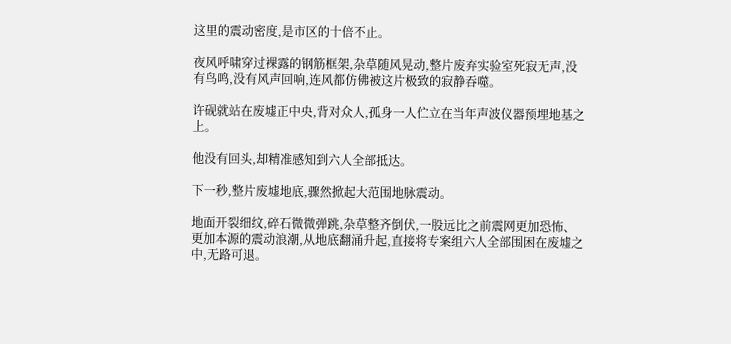这里的震动密度,是市区的十倍不止。

夜风呼啸穿过裸露的钢筋框架,杂草随风晃动,整片废弃实验室死寂无声,没有鸟鸣,没有风声回响,连风都仿佛被这片极致的寂静吞噬。

许砚就站在废墟正中央,背对众人,孤身一人伫立在当年声波仪器预埋地基之上。

他没有回头,却精准感知到六人全部抵达。

下一秒,整片废墟地底,骤然掀起大范围地脉震动。

地面开裂细纹,碎石微微弹跳,杂草整齐倒伏,一股远比之前震网更加恐怖、更加本源的震动浪潮,从地底翻涌升起,直接将专案组六人全部围困在废墟之中,无路可退。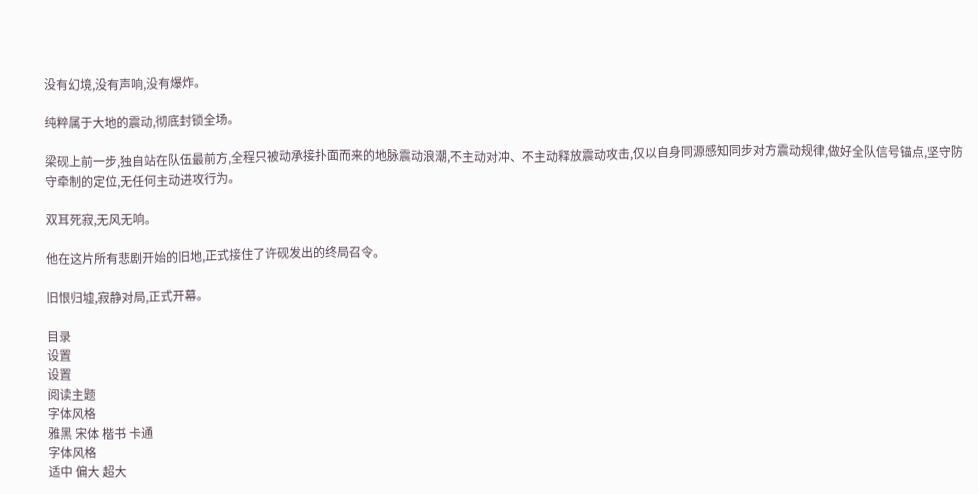没有幻境,没有声响,没有爆炸。

纯粹属于大地的震动,彻底封锁全场。

梁砚上前一步,独自站在队伍最前方,全程只被动承接扑面而来的地脉震动浪潮,不主动对冲、不主动释放震动攻击,仅以自身同源感知同步对方震动规律,做好全队信号锚点,坚守防守牵制的定位,无任何主动进攻行为。

双耳死寂,无风无响。

他在这片所有悲剧开始的旧地,正式接住了许砚发出的终局召令。

旧恨归墟,寂静对局,正式开幕。

目录
设置
设置
阅读主题
字体风格
雅黑 宋体 楷书 卡通
字体风格
适中 偏大 超大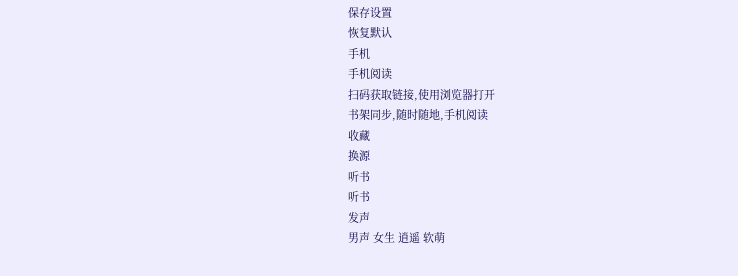保存设置
恢复默认
手机
手机阅读
扫码获取链接,使用浏览器打开
书架同步,随时随地,手机阅读
收藏
换源
听书
听书
发声
男声 女生 逍遥 软萌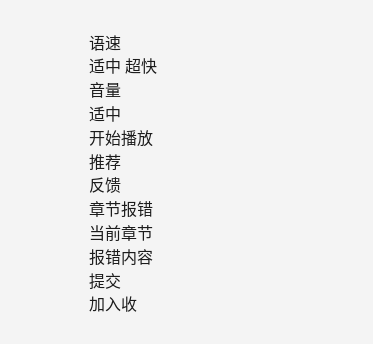语速
适中 超快
音量
适中
开始播放
推荐
反馈
章节报错
当前章节
报错内容
提交
加入收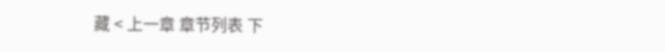藏 < 上一章 章节列表 下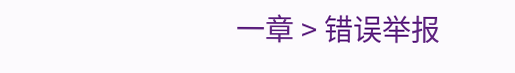一章 > 错误举报